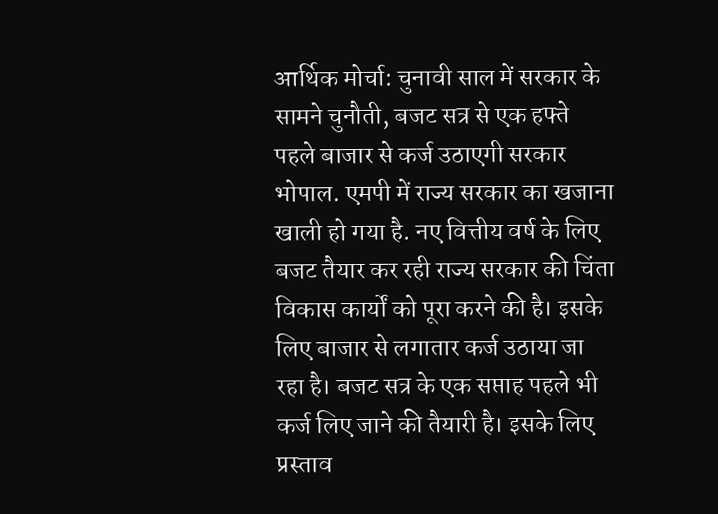आर्थिक मोर्चा: चुनावी साल में सरकार के सामने चुनौती, बजट सत्र से एक हफ्ते पहले बाजार से कर्ज उठाएगी सरकार
भोपाल. एमपी में राज्य सरकार का खजाना खाली हो गया है. नए वित्तीय वर्ष के लिए बजट तैयार कर रही राज्य सरकार की चिंता विकास कार्यों को पूरा करने की है। इसके लिए बाजार से लगातार कर्ज उठाया जा रहा है। बजट सत्र के एक सप्ताह पहले भी कर्ज लिए जाने की तैयारी है। इसके लिए प्रस्ताव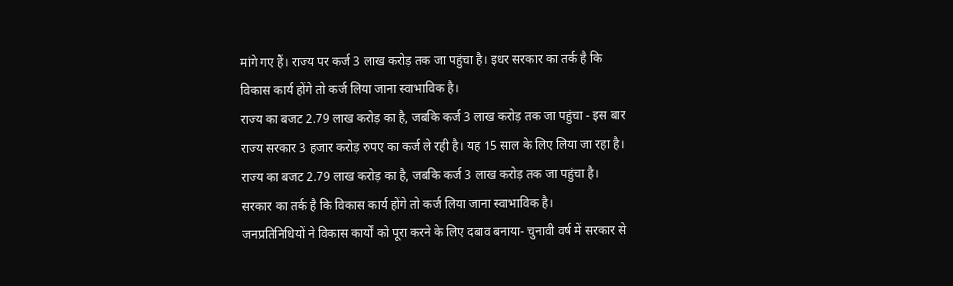मांगे गए हैं। राज्य पर कर्ज 3 लाख करोड़ तक जा पहुंचा है। इधर सरकार का तर्क है कि विकास कार्य होंगे तो कर्ज लिया जाना स्वाभाविक है।
राज्य का बजट 2.79 लाख करोड़ का है, जबकि कर्ज 3 लाख करोड़ तक जा पहुंचा - इस बार राज्य सरकार 3 हजार करोड़ रुपए का कर्ज ले रही है। यह 15 साल के लिए लिया जा रहा है। राज्य का बजट 2.79 लाख करोड़ का है, जबकि कर्ज 3 लाख करोड़ तक जा पहुंचा है। सरकार का तर्क है कि विकास कार्य होंगे तो कर्ज लिया जाना स्वाभाविक है।
जनप्रतिनिधियों ने विकास कार्यों को पूरा करने के लिए दबाव बनाया- चुनावी वर्ष में सरकार से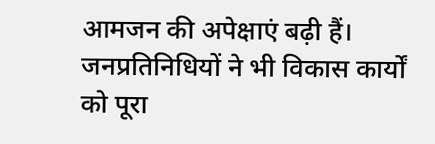आमजन की अपेक्षाएं बढ़ी हैं। जनप्रतिनिधियों ने भी विकास कार्यों को पूरा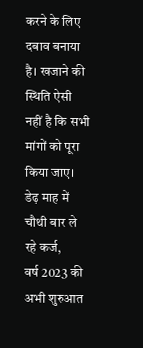करने के लिए दबाव बनाया है। खजाने की स्थिति ऐसी नहीं है कि सभी मांगों को पूरा किया जाए।
डेढ़ माह में चौथी बार ले रहे कर्ज,
वर्ष 2023 की अभी शुरुआत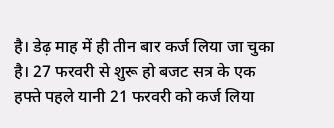है। डेढ़ माह में ही तीन बार कर्ज लिया जा चुका है। 27 फरवरी से शुरू हो बजट सत्र के एक हफ्ते पहले यानी 21 फरवरी को कर्ज लिया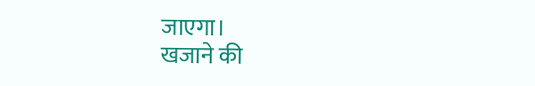जाएगा।
खजाने की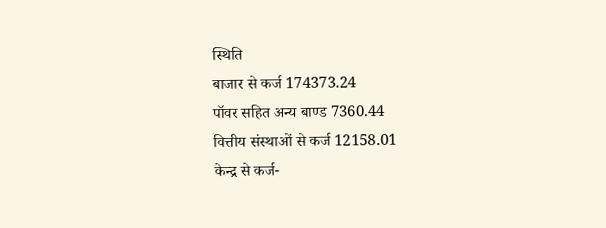स्थिति
बाजार से कर्ज 174373.24
पॉवर सहित अन्य बाण्ड 7360.44
वित्तीय संस्थाओं से कर्ज 12158.01
केन्द्र से कर्ज-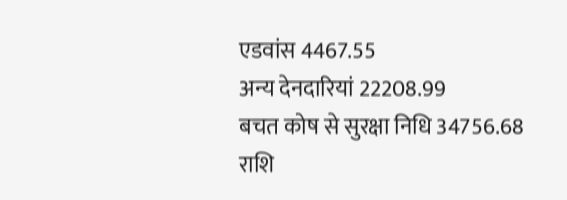एडवांस 4467.55
अन्य देनदारियां 22208.99
बचत कोष से सुरक्षा निधि 34756.68
राशि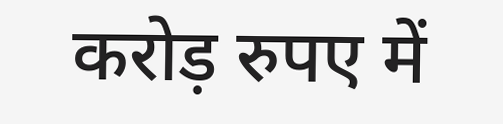करोड़ रुपए में